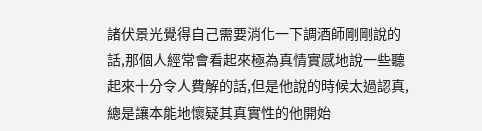諸伏景光覺得自己需要消化一下調酒師剛剛說的話,那個人經常會看起來極為真情實感地說一些聽起來十分令人費解的話,但是他說的時候太過認真,總是讓本能地懷疑其真實性的他開始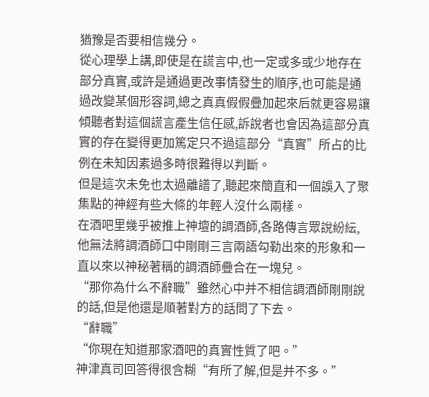猶豫是否要相信幾分。
從心理學上講,即使是在謊言中,也一定或多或少地存在部分真實,或許是通過更改事情發生的順序,也可能是通過改變某個形容詞,總之真真假假疊加起來后就更容易讓傾聽者對這個謊言產生信任感,訴說者也會因為這部分真實的存在變得更加篤定只不過這部分“真實”所占的比例在未知因素過多時很難得以判斷。
但是這次未免也太過離譜了,聽起來簡直和一個誤入了聚集點的神經有些大條的年輕人沒什么兩樣。
在酒吧里幾乎被推上神壇的調酒師,各路傳言眾說紛紜,他無法將調酒師口中剛剛三言兩語勾勒出來的形象和一直以來以神秘著稱的調酒師疊合在一塊兒。
“那你為什么不辭職”雖然心中并不相信調酒師剛剛說的話,但是他還是順著對方的話問了下去。
“辭職”
“你現在知道那家酒吧的真實性質了吧。”
神津真司回答得很含糊“有所了解,但是并不多。”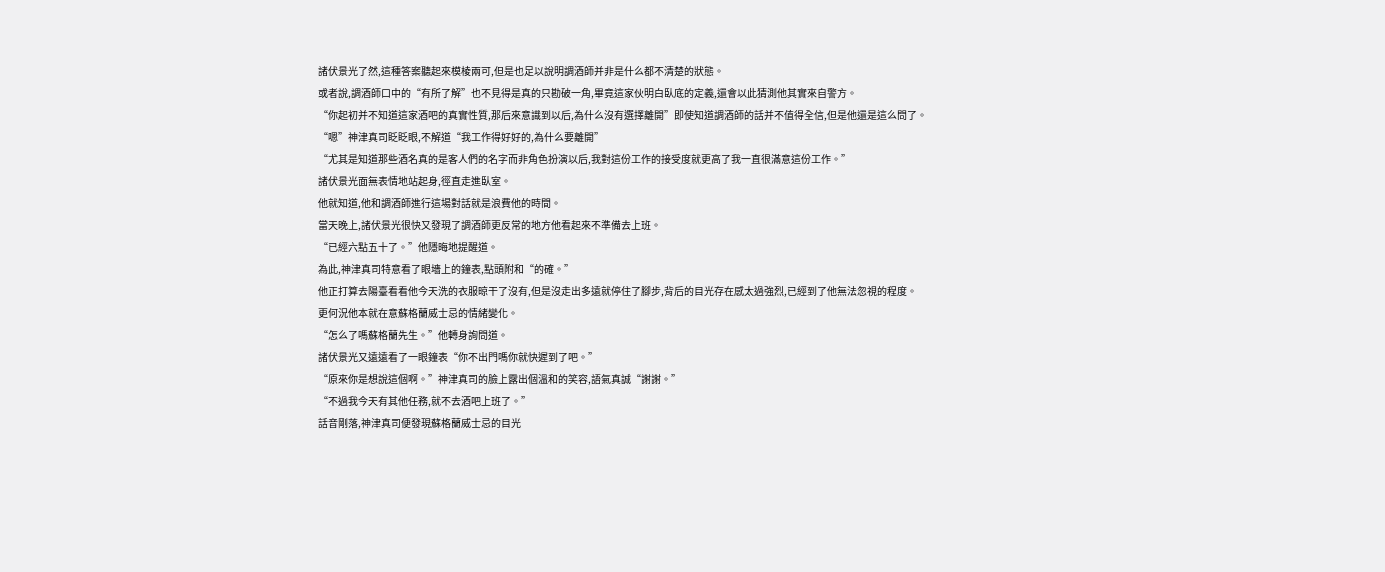諸伏景光了然,這種答案聽起來模棱兩可,但是也足以說明調酒師并非是什么都不清楚的狀態。
或者說,調酒師口中的“有所了解”也不見得是真的只勘破一角,畢竟這家伙明白臥底的定義,還會以此猜測他其實來自警方。
“你起初并不知道這家酒吧的真實性質,那后來意識到以后,為什么沒有選擇離開”即使知道調酒師的話并不值得全信,但是他還是這么問了。
“嗯”神津真司眨眨眼,不解道“我工作得好好的,為什么要離開”
“尤其是知道那些酒名真的是客人們的名字而非角色扮演以后,我對這份工作的接受度就更高了我一直很滿意這份工作。”
諸伏景光面無表情地站起身,徑直走進臥室。
他就知道,他和調酒師進行這場對話就是浪費他的時間。
當天晚上,諸伏景光很快又發現了調酒師更反常的地方他看起來不準備去上班。
“已經六點五十了。”他隱晦地提醒道。
為此,神津真司特意看了眼墻上的鐘表,點頭附和“的確。”
他正打算去陽臺看看他今天洗的衣服晾干了沒有,但是沒走出多遠就停住了腳步,背后的目光存在感太過強烈,已經到了他無法忽視的程度。
更何況他本就在意蘇格蘭威士忌的情緒變化。
“怎么了嗎蘇格蘭先生。”他轉身詢問道。
諸伏景光又遠遠看了一眼鐘表“你不出門嗎你就快遲到了吧。”
“原來你是想說這個啊。”神津真司的臉上露出個溫和的笑容,語氣真誠“謝謝。”
“不過我今天有其他任務,就不去酒吧上班了。”
話音剛落,神津真司便發現蘇格蘭威士忌的目光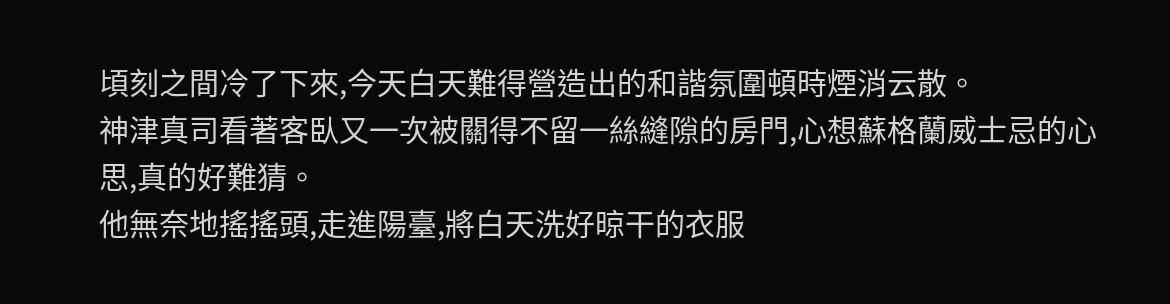頃刻之間冷了下來,今天白天難得營造出的和諧氛圍頓時煙消云散。
神津真司看著客臥又一次被關得不留一絲縫隙的房門,心想蘇格蘭威士忌的心思,真的好難猜。
他無奈地搖搖頭,走進陽臺,將白天洗好晾干的衣服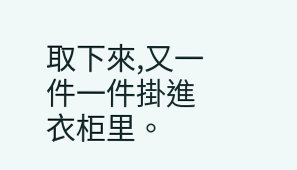取下來,又一件一件掛進衣柜里。